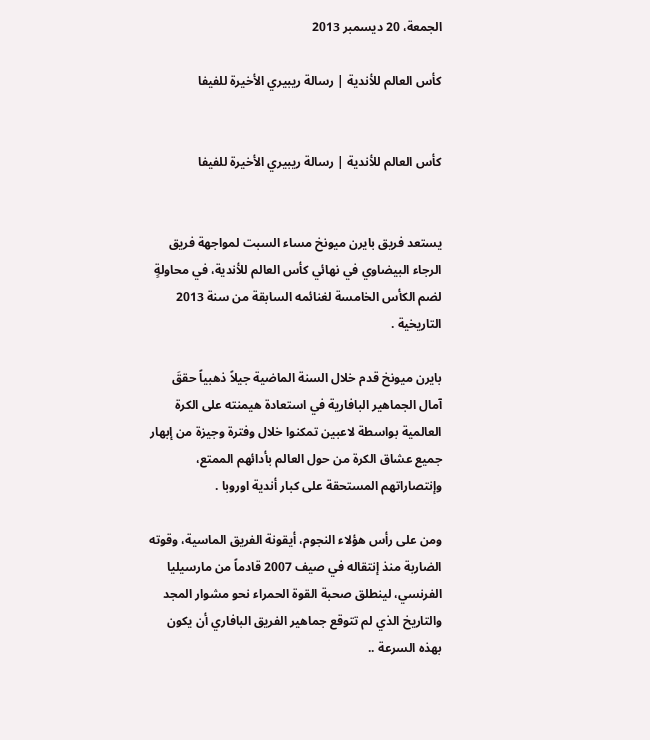الجمعة، 20 ديسمبر 2013

كأس العالم للأندية | رسالة ريبيري الأخيرة للفيفا


كأس العالم للأندية | رسالة ريبيري الأخيرة للفيفا


يستعد فريق بايرن ميونخ مساء السبت لمواجهة فريق الرجاء البيضاوي في نهائي كأس العالم للأندية، في محاولةٍ لضم الكأس الخامسة لغنائمه السابقة من سنة 2013 التاريخية .

بايرن ميونخ قدم خلال السنة الماضية جيلاً ذهبياً حققَ آمال الجماهير البافارية في استعادة هيمنته على الكرة العالمية بواسطة لاعبين تمكنوا خلال وفترة وجيزة من إبهار جميع عشاق الكرة من حول العالم بأدائهم الممتع، وإنتصاراتهم المستحقة على كبار أندية اوروبا .

ومن على رأس هؤلاء النجوم، أيقونة الفريق الماسية، وقوته الضاربة منذ إنتقاله في صيف 2007 قادماً من مارسيليا الفرنسي، لينطلق صحبة القوة الحمراء نحو مشوار المجد والتاريخ الذي لم تتوقع جماهير الفريق البافاري أن يكون بهذه السرعة ..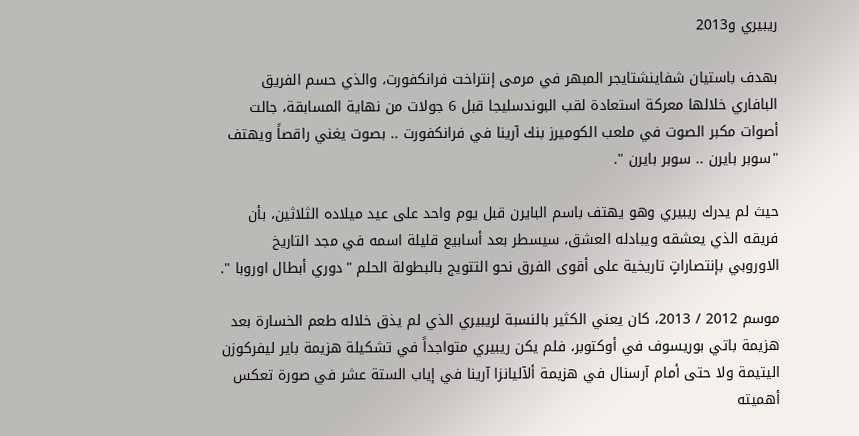ريبيري و2013

بهدف باستيان شفاينشتايجر المبهر في مرمى إنتراخت فرانكفورت، والذي حسم الفريق البافاري خلالها معركة استعادة لقب البوندسليجا قبل 6 جولات من نهاية المسابقة، جالت أصوات مكبر الصوت في ملعب الكوميرز بنك آرينا في فرانكفورت .. بصوت يغني راقصاً ويهتف "سوبر بايرن .. سوبر بايرن ".

حيث لم يدرك ريبيري وهو يهتف باسم البايرن قبل يوم واحد على عيد ميلاده الثلاثين، بأن فريقه الذي يعشقه ويبادله العشق، سيسطر بعد أسابيع قليلة اسمه في مجد التاريخ الاوروبي بإنتصاراتٍ تاريخية على أقوى الفرق نحو التتويج بالبطولة الحلم "دوري أبطال اوروبا ".

موسم 2012 / 2013، كان يعني الكثير بالنسبة لريبيري الذي لم يذق خلاله طعم الخسارة بعد هزيمة باتي بوريسوف في أوكتوبر، فلم يكن ريبيري متواجداً في تشكيلة هزيمة باير ليفركوزن اليتيمة ولا حتى أمام آرسنال في هزيمة ألآليانزا آرينا في إياب الستة عشر في صورة تعكس أهميته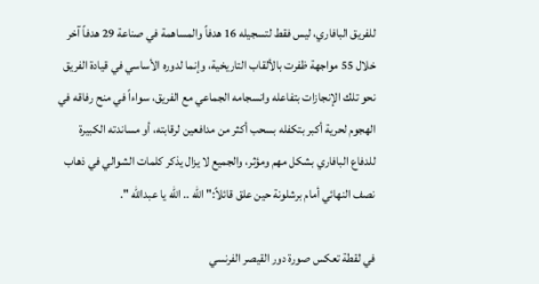للفريق البافاري، ليس فقط لتسجيله 16 هدفاً والمساهمة في صناعة 29 هدفاً آخر خلال 55 مواجهة ظفرت بالألقاب التاريخية، وإنما لدوره الأساسي في قيادة الفريق نحو تلك الإنجازات بتفاعله وانسجامه الجماعي مع الفريق، سواءاً في منح رفاقه في الهجوم لحرية أكبر بتكفله بسحب أكثر من مدافعين لرقابته، أو مساندته الكبيرة للدفاع البافاري بشكل مهم ومؤثر، والجميع لا يزال يذكر كلمات الشوالي في ذهاب نصف النهائي أمام برشلونة حين علق قائلاً:" الله .. الله يا عبدالله ".

في لقطة تعكس صورة دور القيصر الفرنسي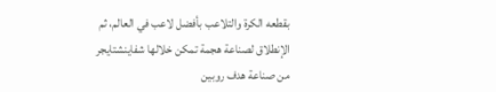بقطعه الكرة والتلاعب بأفضل لاعب في العالم، ثم الإنطلاق لصناعة هجمة تمكن خلالها شفاينشتايجر من صناعة هدف روبين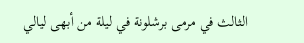الثالث في مرمى برشلونة في ليلة من أبهى ليالي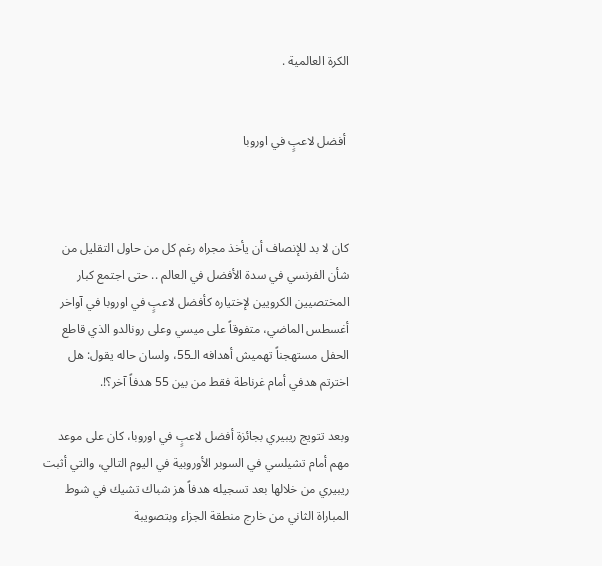الكرة العالمية .


 أفضل لاعبٍ في اوروبا



كان لا بد للإنصاف أن يأخذ مجراه رغم كل من حاول التقليل من شأن الفرنسي في سدة الأفضل في العالم .. حتى اجتمع كبار المختصيين الكرويين لإختياره كأفضل لاعبٍ في اوروبا في آواخر أغسطس الماضي، متفوقاً على ميسي وعلى رونالدو الذي قاطع الحفل مستهجناً تهميش أهدافه الـ55، ولسان حاله يقول: هل اخترتم هدفي أمام غرناطة فقط من بين 55 هدفاً آخر؟!.

وبعد تتويج ريبيري بجائزة أفضل لاعبٍ في اوروبا، كان على موعد مهم أمام تشيلسي في السوبر الأوروبية في اليوم التالي، والتي أثبت ريبيري من خلالها بعد تسجيله هدفاً هز شباك تشيك في شوط المباراة الثاني من خارج منطقة الجزاء وبتصويبة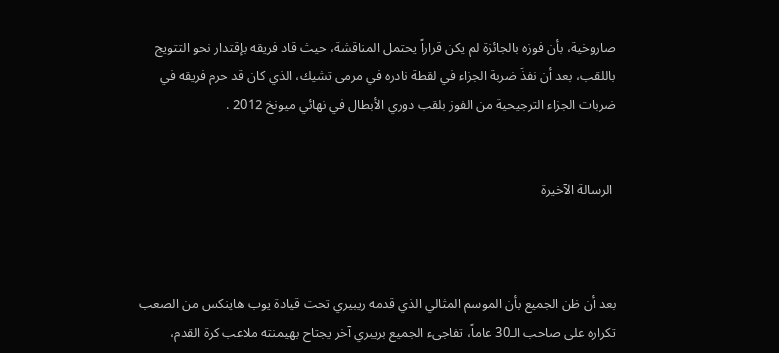صاروخية، بأن فوزه بالجائزة لم يكن قراراً يحتمل المناقشة، حيث قاد فريقه بإقتدار نحو التتويج باللقب، بعد أن نفذَ ضربة الجزاء في لقطة نادره في مرمى تشيك، الذي كان قد حرم فريقه في ضربات الجزاء الترجيحية من الفوز بلقب دوري الأبطال في نهائي ميونخ 2012 .


 الرسالة الآخيرة



بعد أن ظن الجميع بأن الموسم المثالي الذي قدمه ريبيري تحت قيادة يوب هاينكس من الصعب تكراره على صاحب الـ30 عاماً، تفاجىء الجميع بريبري آخر يجتاح بهيمنته ملاعب كرة القدم،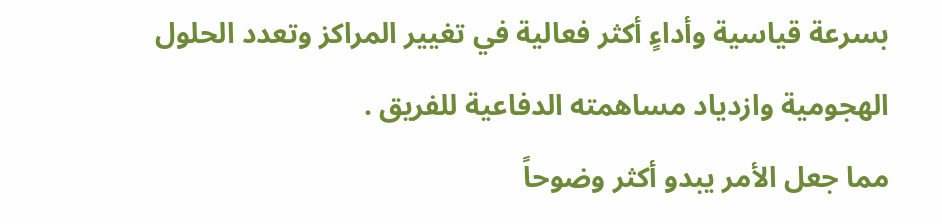بسرعة قياسية وأداءٍ أكثر فعالية في تغيير المراكز وتعدد الحلول الهجومية وازدياد مساهمته الدفاعية للفريق .
مما جعل الأمر يبدو أكثر وضوحاً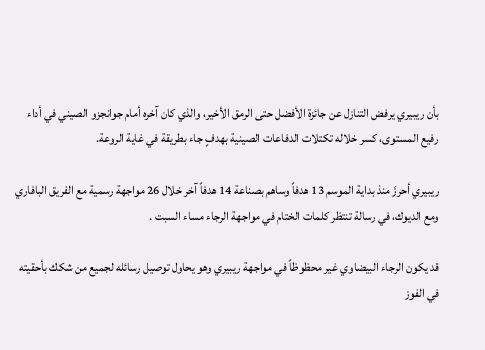بأن ريبيري يرفض التنازل عن جائزة الأفضل حتى الرمق الأخير، والذي كان آخره أمام جوانجزو الصيني في أداء رفيع المستوى، كسر خلاله تكتلات الدفاعات الصينية بهدفٍ جاء بطريقة في غاية الروعة.

ريبيري أحرزَ منذ بداية الموسم 13 هدفاً وساهم بصناعة 14 هدفاً آخر خلال 26 مواجهة رسمية مع الفريق البافاري ومع الديوك، في رسالة تنتظر كلمات الختام في مواجهة الرجاء مساء السبت .

قد يكون الرجاء البيضاوي غير محظوظاً في مواجهة ريبيري وهو يحاول توصيل رسائله لجميع من شكك بأحقيته في الفوز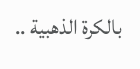بالكرة الذهبية ..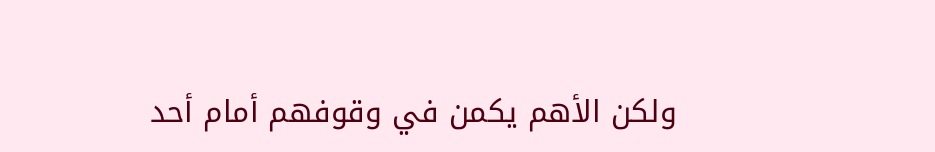ولكن الأهم يكمن في وقوفهم أمام أحد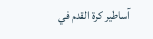آساطير كرة القدم في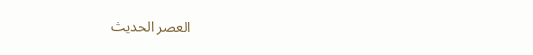العصر الحديث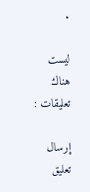.

ليست هناك تعليقات :

إرسال تعليق